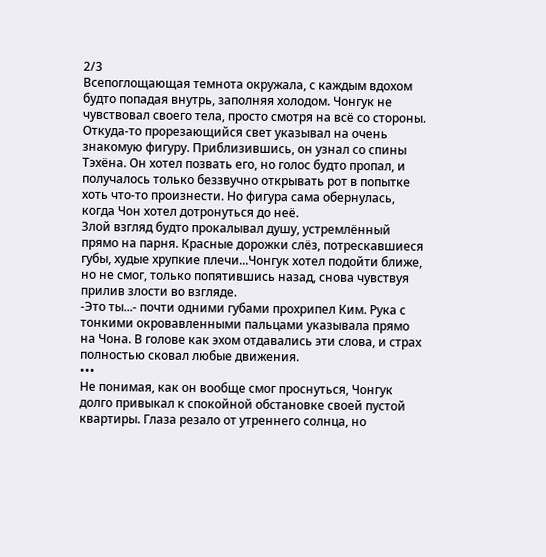2/3
Всепоглощающая темнота окружала, с каждым вдохом будто попадая внутрь, заполняя холодом. Чонгук не чувствовал своего тела, просто смотря на всё со стороны. Откуда-то прорезающийся свет указывал на очень знакомую фигуру. Приблизившись, он узнал со спины Тэхёна. Он хотел позвать его, но голос будто пропал, и получалось только беззвучно открывать рот в попытке хоть что-то произнести. Но фигура сама обернулась, когда Чон хотел дотронуться до неё.
Злой взгляд будто прокалывал душу, устремлённый прямо на парня. Красные дорожки слёз, потрескавшиеся губы, худые хрупкие плечи...Чонгук хотел подойти ближе, но не смог, только попятившись назад, снова чувствуя прилив злости во взгляде.
-Это ты...- почти одними губами прохрипел Ким. Рука с тонкими окровавленными пальцами указывала прямо на Чона. В голове как эхом отдавались эти слова, и страх полностью сковал любые движения.
•••
Не понимая, как он вообще смог проснуться, Чонгук долго привыкал к спокойной обстановке своей пустой квартиры. Глаза резало от утреннего солнца, но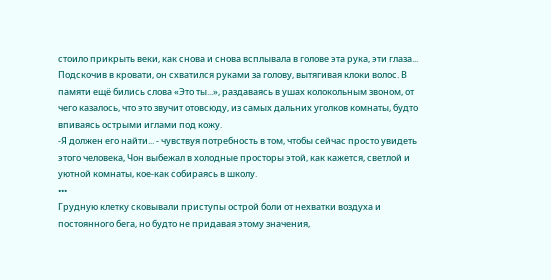стоило прикрыть веки, как снова и снова всплывала в голове эта рука, эти глаза... Подскочив в кровати, он схватился руками за голову, вытягивая клоки волос. В памяти ещё бились слова «Это ты...», раздаваясь в ушах колокольным звоном, от чего казалось, что это звучит отовсюду, из самых дальних уголков комнаты, будто впиваясь острыми иглами под кожу.
-Я должен его найти... - чувствуя потребность в том, чтобы сейчас просто увидеть этого человека, Чон выбежал в холодные просторы этой, как кажется, светлой и уютной комнаты, кое-как собираясь в школу.
•••
Грудную клетку сковывали приступы острой боли от нехватки воздуха и постоянного бега, но будто не придавая этому значения,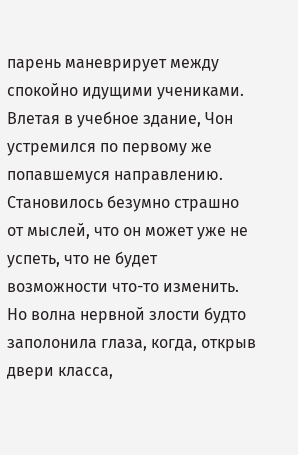парень маневрирует между спокойно идущими учениками. Влетая в учебное здание, Чон устремился по первому же попавшемуся направлению. Становилось безумно страшно от мыслей, что он может уже не успеть, что не будет возможности что-то изменить.
Но волна нервной злости будто заполонила глаза, когда, открыв двери класса,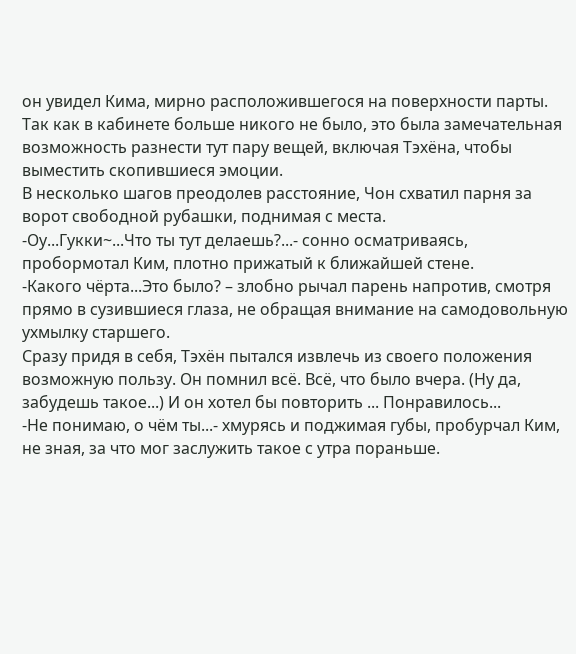он увидел Кима, мирно расположившегося на поверхности парты. Так как в кабинете больше никого не было, это была замечательная возможность разнести тут пару вещей, включая Тэхёна, чтобы выместить скопившиеся эмоции.
В несколько шагов преодолев расстояние, Чон схватил парня за ворот свободной рубашки, поднимая с места.
-Оу...Гукки~...Что ты тут делаешь?...- сонно осматриваясь, пробормотал Ким, плотно прижатый к ближайшей стене.
-Какого чёрта...Это было? – злобно рычал парень напротив, смотря прямо в сузившиеся глаза, не обращая внимание на самодовольную ухмылку старшего.
Сразу придя в себя, Тэхён пытался извлечь из своего положения возможную пользу. Он помнил всё. Всё, что было вчера. (Ну да, забудешь такое...) И он хотел бы повторить ... Понравилось...
-Не понимаю, о чём ты...- хмурясь и поджимая губы, пробурчал Ким, не зная, за что мог заслужить такое с утра пораньше.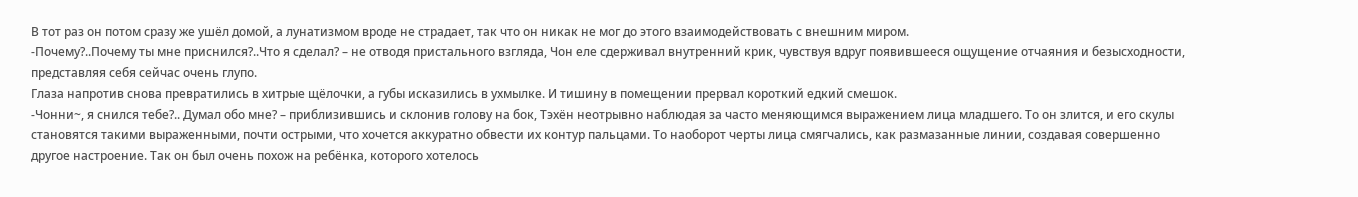В тот раз он потом сразу же ушёл домой, а лунатизмом вроде не страдает, так что он никак не мог до этого взаимодействовать с внешним миром.
-Почему?..Почему ты мне приснился?..Что я сделал? – не отводя пристального взгляда, Чон еле сдерживал внутренний крик, чувствуя вдруг появившееся ощущение отчаяния и безысходности, представляя себя сейчас очень глупо.
Глаза напротив снова превратились в хитрые щёлочки, а губы исказились в ухмылке. И тишину в помещении прервал короткий едкий смешок.
-Чонни~, я снился тебе?.. Думал обо мне? – приблизившись и склонив голову на бок, Тэхён неотрывно наблюдая за часто меняющимся выражением лица младшего. То он злится, и его скулы становятся такими выраженными, почти острыми, что хочется аккуратно обвести их контур пальцами. То наоборот черты лица смягчались, как размазанные линии, создавая совершенно другое настроение. Так он был очень похож на ребёнка, которого хотелось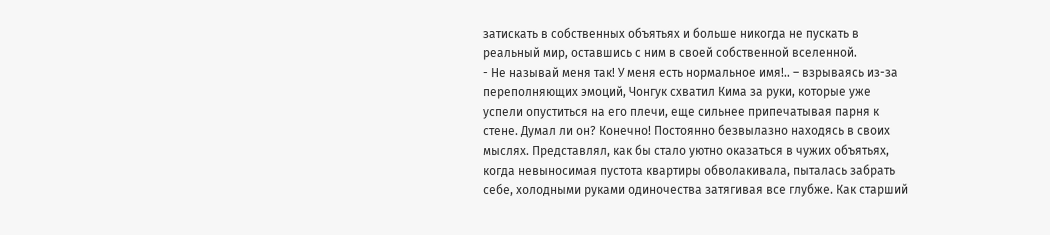затискать в собственных объятьях и больше никогда не пускать в реальный мир, оставшись с ним в своей собственной вселенной.
- Не называй меня так! У меня есть нормальное имя!.. – взрываясь из-за переполняющих эмоций, Чонгук схватил Кима за руки, которые уже успели опуститься на его плечи, еще сильнее припечатывая парня к стене. Думал ли он? Конечно! Постоянно безвылазно находясь в своих мыслях. Представлял, как бы стало уютно оказаться в чужих объятьях, когда невыносимая пустота квартиры обволакивала, пыталась забрать себе, холодными руками одиночества затягивая все глубже. Как старший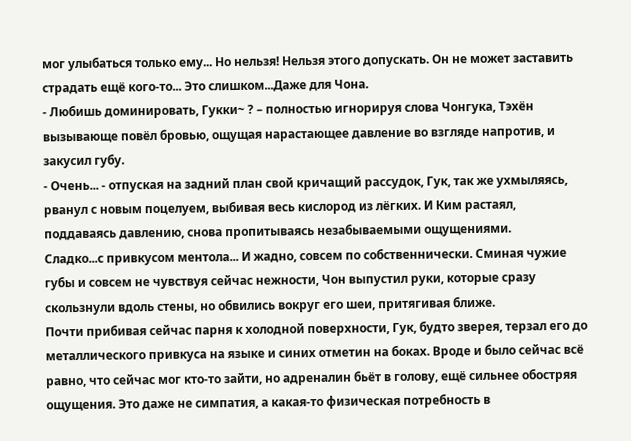мог улыбаться только ему... Но нельзя! Нельзя этого допускать. Он не может заставить страдать ещё кого-то... Это слишком...Даже для Чона.
- Любишь доминировать, Гукки~ ? – полностью игнорируя слова Чонгука, Тэхён вызывающе повёл бровью, ощущая нарастающее давление во взгляде напротив, и закусил губу.
- Очень... - отпуская на задний план свой кричащий рассудок, Гук, так же ухмыляясь, рванул с новым поцелуем, выбивая весь кислород из лёгких. И Ким растаял, поддаваясь давлению, снова пропитываясь незабываемыми ощущениями.
Сладко...с привкусом ментола... И жадно, совсем по собственнически. Сминая чужие губы и совсем не чувствуя сейчас нежности, Чон выпустил руки, которые сразу скользнули вдоль стены, но обвились вокруг его шеи, притягивая ближе.
Почти прибивая сейчас парня к холодной поверхности, Гук, будто зверея, терзал его до металлического привкуса на языке и синих отметин на боках. Вроде и было сейчас всё равно, что сейчас мог кто-то зайти, но адреналин бьёт в голову, ещё сильнее обостряя ощущения. Это даже не симпатия, а какая-то физическая потребность в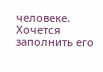человеке. Хочется заполнить его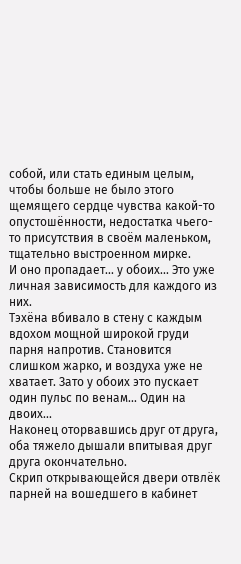собой, или стать единым целым, чтобы больше не было этого щемящего сердце чувства какой-то опустошённости, недостатка чьего-то присутствия в своём маленьком, тщательно выстроенном мирке.
И оно пропадает... у обоих... Это уже личная зависимость для каждого из них.
Тэхёна вбивало в стену с каждым вдохом мощной широкой груди парня напротив. Становится слишком жарко, и воздуха уже не хватает. Зато у обоих это пускает один пульс по венам... Один на двоих...
Наконец оторвавшись друг от друга, оба тяжело дышали впитывая друг друга окончательно.
Скрип открывающейся двери отвлёк парней на вошедшего в кабинет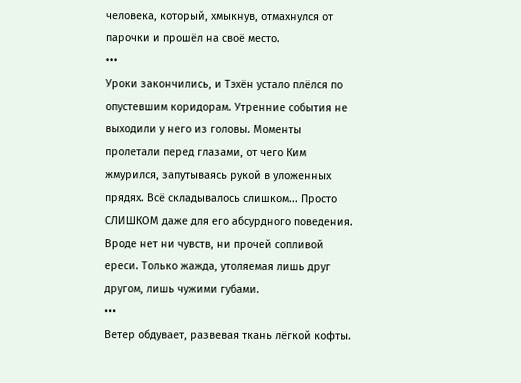человека, который, хмыкнув, отмахнулся от парочки и прошёл на своё место.
•••
Уроки закончились, и Тэхён устало плёлся по опустевшим коридорам. Утренние события не выходили у него из головы. Моменты пролетали перед глазами, от чего Ким жмурился, запутываясь рукой в уложенных прядях. Всё складывалось слишком... Просто СЛИШКОМ даже для его абсурдного поведения. Вроде нет ни чувств, ни прочей сопливой ереси. Только жажда, утоляемая лишь друг другом, лишь чужими губами.
•••
Ветер обдувает, развевая ткань лёгкой кофты.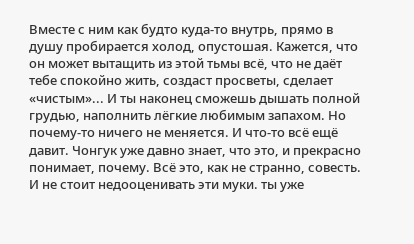Вместе с ним как будто куда-то внутрь, прямо в душу пробирается холод, опустошая. Кажется, что он может вытащить из этой тьмы всё, что не даёт тебе спокойно жить, создаст просветы, сделает «чистым»... И ты наконец сможешь дышать полной грудью, наполнить лёгкие любимым запахом. Но почему-то ничего не меняется. И что-то всё ещё давит. Чонгук уже давно знает, что это, и прекрасно понимает, почему. Всё это, как не странно, совесть. И не стоит недооценивать эти муки. ты уже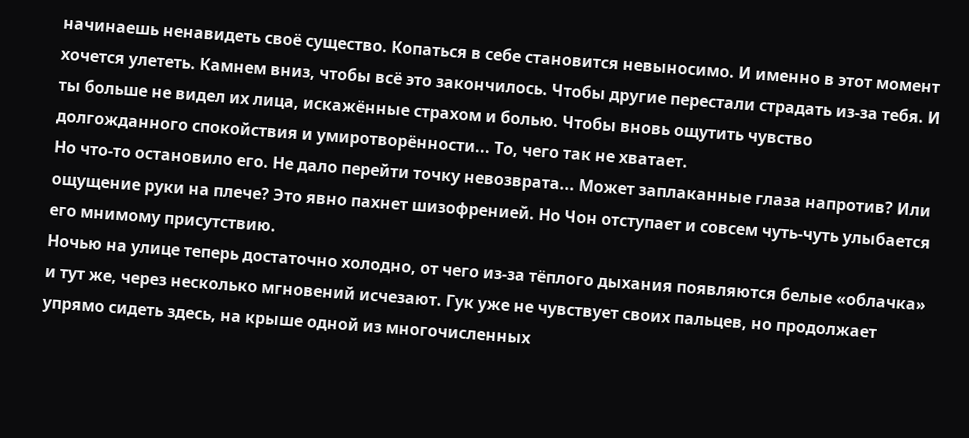начинаешь ненавидеть своё существо. Копаться в себе становится невыносимо. И именно в этот момент хочется улететь. Камнем вниз, чтобы всё это закончилось. Чтобы другие перестали страдать из-за тебя. И ты больше не видел их лица, искажённые страхом и болью. Чтобы вновь ощутить чувство долгожданного спокойствия и умиротворённости... То, чего так не хватает.
Но что-то остановило его. Не дало перейти точку невозврата... Может заплаканные глаза напротив? Или ощущение руки на плече? Это явно пахнет шизофренией. Но Чон отступает и совсем чуть-чуть улыбается его мнимому присутствию.
Ночью на улице теперь достаточно холодно, от чего из-за тёплого дыхания появляются белые «облачка» и тут же, через несколько мгновений исчезают. Гук уже не чувствует своих пальцев, но продолжает упрямо сидеть здесь, на крыше одной из многочисленных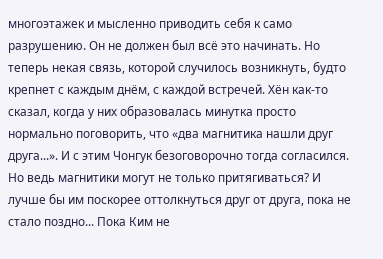многоэтажек и мысленно приводить себя к само разрушению. Он не должен был всё это начинать. Но теперь некая связь, которой случилось возникнуть, будто крепнет с каждым днём, с каждой встречей. Хён как-то сказал, когда у них образовалась минутка просто нормально поговорить, что «два магнитика нашли друг друга...». И с этим Чонгук безоговорочно тогда согласился. Но ведь магнитики могут не только притягиваться? И лучше бы им поскорее оттолкнуться друг от друга, пока не стало поздно... Пока Ким не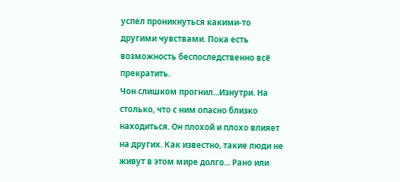успел проникнуться какими-то другими чувствами. Пока есть возможность беспоследственно всё прекратить.
Чон слишком прогнил...Изнутри. На столько, что с ним опасно близко находиться. Он плохой и плохо влияет на других. Как известно, такие люди не живут в этом мире долго... Рано или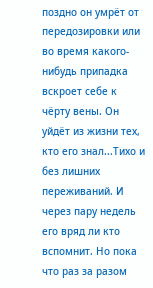поздно он умрёт от передозировки или во время какого-нибудь припадка вскроет себе к чёрту вены. Он уйдёт из жизни тех, кто его знал...Тихо и без лишних переживаний. И через пару недель его вряд ли кто вспомнит. Но пока что раз за разом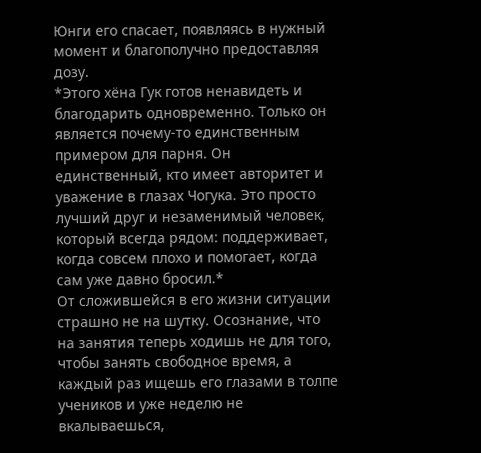Юнги его спасает, появляясь в нужный момент и благополучно предоставляя дозу.
*Этого хёна Гук готов ненавидеть и благодарить одновременно. Только он является почему-то единственным примером для парня. Он единственный, кто имеет авторитет и уважение в глазах Чогука. Это просто лучший друг и незаменимый человек, который всегда рядом: поддерживает, когда совсем плохо и помогает, когда сам уже давно бросил.*
От сложившейся в его жизни ситуации страшно не на шутку. Осознание, что на занятия теперь ходишь не для того, чтобы занять свободное время, а каждый раз ищешь его глазами в толпе учеников и уже неделю не вкалываешься,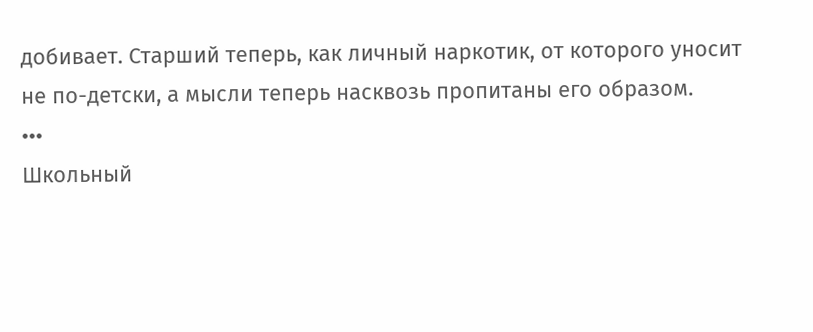добивает. Старший теперь, как личный наркотик, от которого уносит не по-детски, а мысли теперь насквозь пропитаны его образом.
•••
Школьный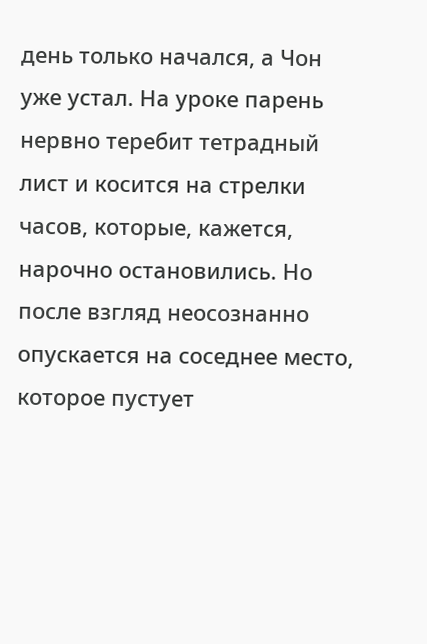день только начался, а Чон уже устал. На уроке парень нервно теребит тетрадный лист и косится на стрелки часов, которые, кажется, нарочно остановились. Но после взгляд неосознанно опускается на соседнее место, которое пустует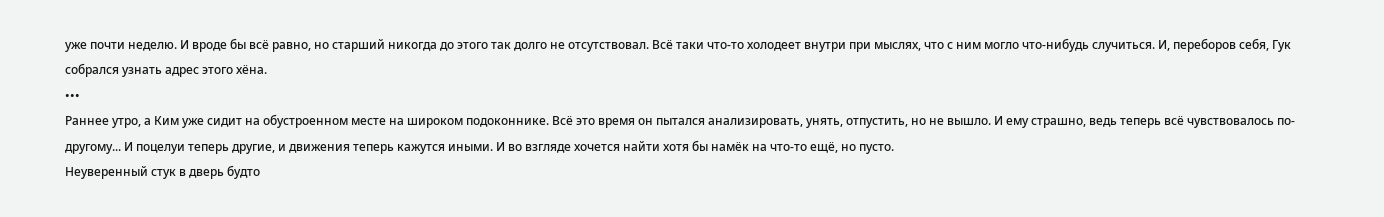уже почти неделю. И вроде бы всё равно, но старший никогда до этого так долго не отсутствовал. Всё таки что-то холодеет внутри при мыслях, что с ним могло что-нибудь случиться. И, переборов себя, Гук собрался узнать адрес этого хёна.
•••
Раннее утро, а Ким уже сидит на обустроенном месте на широком подоконнике. Всё это время он пытался анализировать, унять, отпустить, но не вышло. И ему страшно, ведь теперь всё чувствовалось по-другому... И поцелуи теперь другие, и движения теперь кажутся иными. И во взгляде хочется найти хотя бы намёк на что-то ещё, но пусто.
Неуверенный стук в дверь будто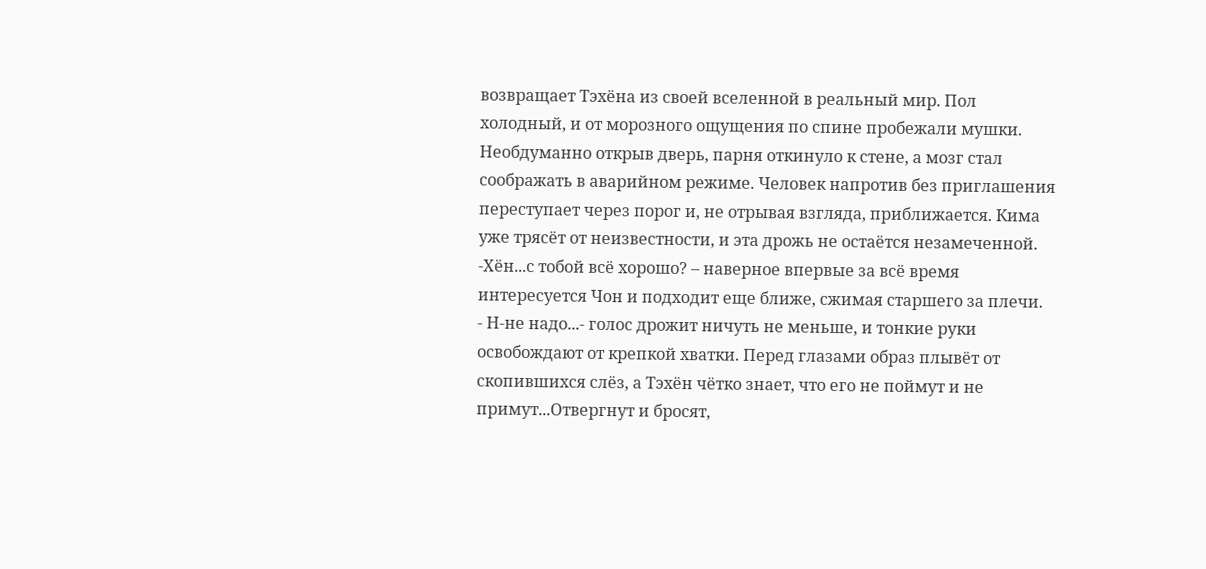возвращает Тэхёна из своей вселенной в реальный мир. Пол холодный, и от морозного ощущения по спине пробежали мушки. Необдуманно открыв дверь, парня откинуло к стене, а мозг стал соображать в аварийном режиме. Человек напротив без приглашения переступает через порог и, не отрывая взгляда, приближается. Кима уже трясёт от неизвестности, и эта дрожь не остаётся незамеченной.
-Хён...с тобой всё хорошо? – наверное впервые за всё время интересуется Чон и подходит еще ближе, сжимая старшего за плечи.
- Н-не надо...- голос дрожит ничуть не меньше, и тонкие руки освобождают от крепкой хватки. Перед глазами образ плывёт от скопившихся слёз, а Тэхён чётко знает, что его не поймут и не примут...Отвергнут и бросят,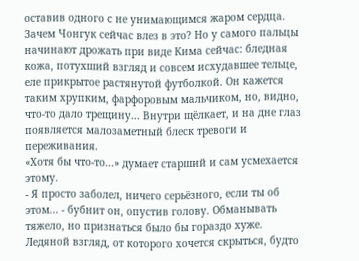оставив одного с не унимающимся жаром сердца.
Зачем Чонгук сейчас влез в это? Но у самого пальцы начинают дрожать при виде Кима сейчас: бледная кожа, потухший взгляд и совсем исхудавшее тельце, еле прикрытое растянутой футболкой. Он кажется таким хрупким, фарфоровым мальчиком, но, видно, что-то дало трещину... Внутри щёлкает, и на дне глаз появляется малозаметный блеск тревоги и переживания.
«Хотя бы что-то...» думает старший и сам усмехается этому.
- Я просто заболел, ничего серьёзного, если ты об этом... - бубнит он, опустив голову. Обманывать тяжело, но признаться было бы гораздо хуже.
Ледяной взгляд, от которого хочется скрыться, будто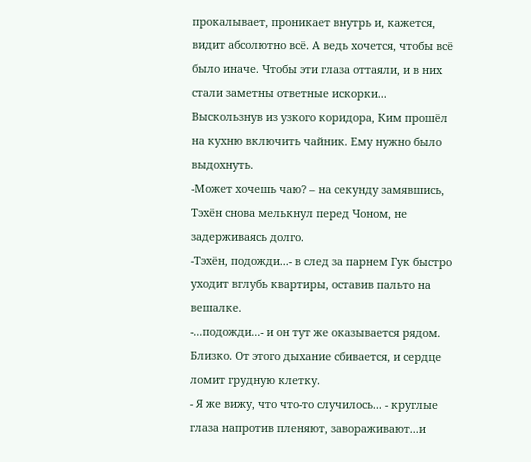прокалывает, проникает внутрь и, кажется, видит абсолютно всё. А ведь хочется, чтобы всё было иначе. Чтобы эти глаза оттаяли, и в них стали заметны ответные искорки...
Выскользнув из узкого коридора, Ким прошёл на кухню включить чайник. Ему нужно было выдохнуть.
-Может хочешь чаю? – на секунду замявшись, Тэхён снова мелькнул перед Чоном, не задерживаясь долго.
-Тэхён, подожди...- в след за парнем Гук быстро уходит вглубь квартиры, оставив пальто на вешалке.
-...подожди...- и он тут же оказывается рядом. Близко. От этого дыхание сбивается, и сердце ломит грудную клетку.
- Я же вижу, что что-то случилось... - круглые глаза напротив пленяют, завораживают...и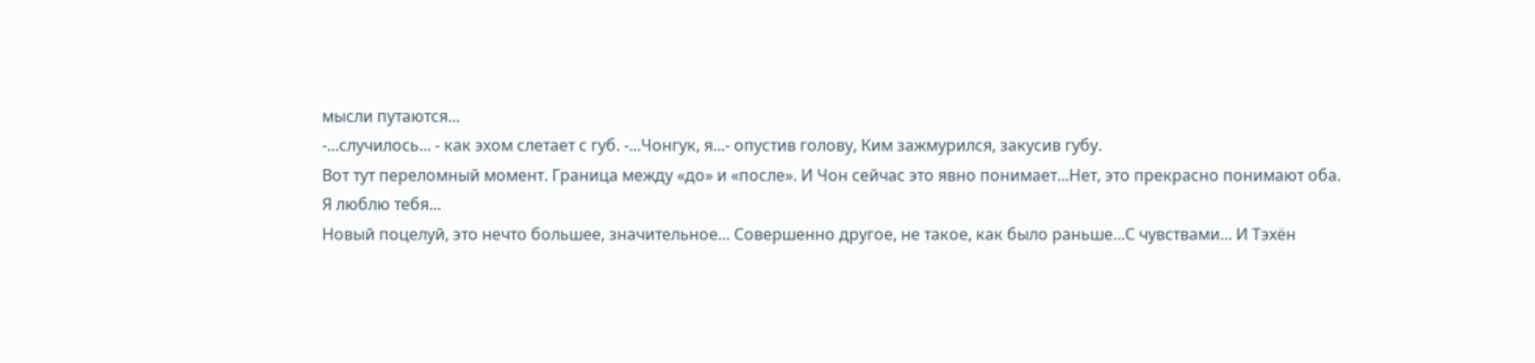мысли путаются...
-...случилось... - как эхом слетает с губ. -...Чонгук, я...- опустив голову, Ким зажмурился, закусив губу.
Вот тут переломный момент. Граница между «до» и «после». И Чон сейчас это явно понимает...Нет, это прекрасно понимают оба.
Я люблю тебя...
Новый поцелуй, это нечто большее, значительное... Совершенно другое, не такое, как было раньше...С чувствами... И Тэхён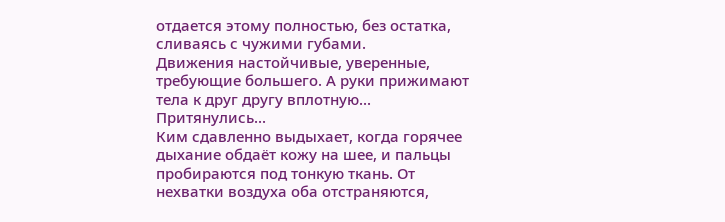отдается этому полностью, без остатка, сливаясь с чужими губами.
Движения настойчивые, уверенные, требующие большего. А руки прижимают тела к друг другу вплотную...
Притянулись...
Ким сдавленно выдыхает, когда горячее дыхание обдаёт кожу на шее, и пальцы пробираются под тонкую ткань. От нехватки воздуха оба отстраняются,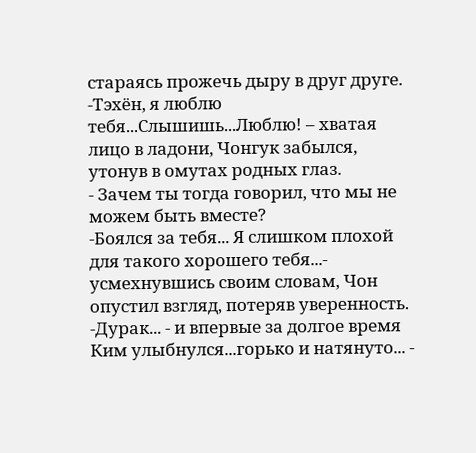стараясь прожечь дыру в друг друге.
-Тэхён, я люблю тебя...Слышишь...Люблю! – хватая лицо в ладони, Чонгук забылся, утонув в омутах родных глаз.
- Зачем ты тогда говорил, что мы не можем быть вместе?
-Боялся за тебя... Я слишком плохой для такого хорошего тебя...- усмехнувшись своим словам, Чон опустил взгляд, потеряв уверенность.
-Дурак... - и впервые за долгое время Ким улыбнулся...горько и натянуто... -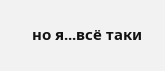но я...всё таки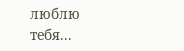люблю тебя...